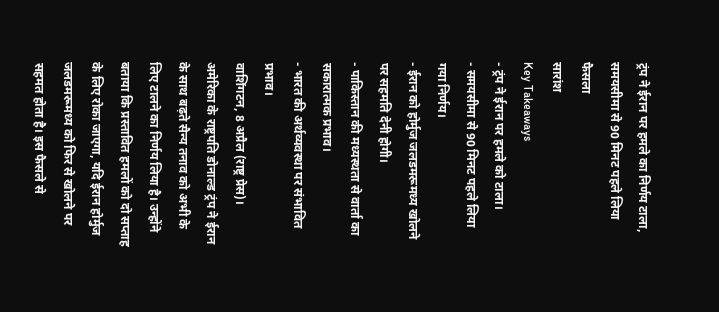ट्रंप ने ईरान पर हमले का निर्णय टाला, समयसीमा से 90 मिनट पहले लिया फैसला
सारांश
Key Takeaways
- ट्रंप ने ईरान पर हमले को टाला।
- समयसीमा से 90 मिनट पहले लिया गया निर्णय।
- ईरान को होर्मुज जलडमरूमध्य खोलने पर सहमति देनी होगी।
- पाकिस्तान की मध्यस्थता से वार्ता का सकारात्मक प्रभाव।
- भारत की अर्थव्यवस्था पर संभावित प्रभाव।
वाशिंगटन, 8 अप्रैल (राष्ट्र प्रेस)। अमेरिका के राष्ट्रपति डोनाल्ड ट्रंप ने ईरान के साथ बढ़ते सैन्य तनाव को अभी के लिए टालने का निर्णय लिया है। उन्होंने बताया कि प्रस्तावित हमलों को दो सप्ताह के लिए रोका जाएगा, यदि ईरान होर्मुज जलडमरूमध्य को फिर से खोलने पर सहमत होता है। इस फैसले से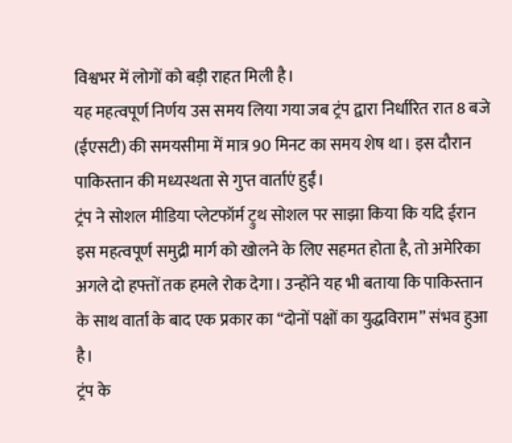विश्वभर में लोगों को बड़ी राहत मिली है।
यह महत्वपूर्ण निर्णय उस समय लिया गया जब ट्रंप द्वारा निर्धारित रात 8 बजे (ईएसटी) की समयसीमा में मात्र 90 मिनट का समय शेष था। इस दौरान पाकिस्तान की मध्यस्थता से गुप्त वार्ताएं हुईं।
ट्रंप ने सोशल मीडिया प्लेटफॉर्म ट्रुथ सोशल पर साझा किया कि यदि ईरान इस महत्वपूर्ण समुद्री मार्ग को खोलने के लिए सहमत होता है, तो अमेरिका अगले दो हफ्तों तक हमले रोक देगा। उन्होंने यह भी बताया कि पाकिस्तान के साथ वार्ता के बाद एक प्रकार का “दोनों पक्षों का युद्धविराम” संभव हुआ है।
ट्रंप के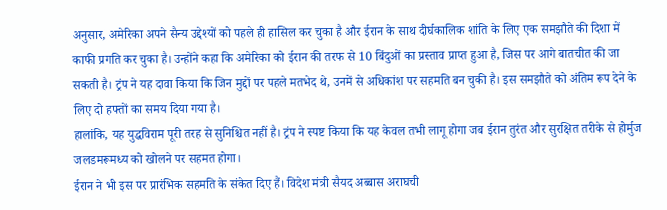अनुसार, अमेरिका अपने सैन्य उद्देश्यों को पहले ही हासिल कर चुका है और ईरान के साथ दीर्घकालिक शांति के लिए एक समझौते की दिशा में काफी प्रगति कर चुका है। उन्होंने कहा कि अमेरिका को ईरान की तरफ से 10 बिंदुओं का प्रस्ताव प्राप्त हुआ है, जिस पर आगे बातचीत की जा सकती है। ट्रंप ने यह दावा किया कि जिन मुद्दों पर पहले मतभेद थे, उनमें से अधिकांश पर सहमति बन चुकी है। इस समझौते को अंतिम रूप देने के लिए दो हफ्तों का समय दिया गया है।
हालांकि, यह युद्धविराम पूरी तरह से सुनिश्चित नहीं है। ट्रंप ने स्पष्ट किया कि यह केवल तभी लागू होगा जब ईरान तुरंत और सुरक्षित तरीके से होर्मुज जलडमरूमध्य को खोलने पर सहमत होगा।
ईरान ने भी इस पर प्रारंभिक सहमति के संकेत दिए हैं। विदेश मंत्री सैयद अब्बास अराघची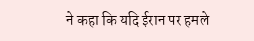ने कहा कि यदि ईरान पर हमले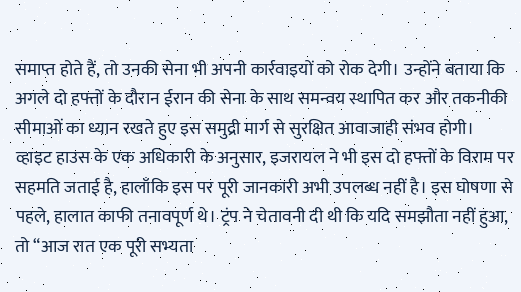समाप्त होते हैं, तो उनकी सेना भी अपनी कार्रवाइयों को रोक देगी। उन्होंने बताया कि अगले दो हफ्तों के दौरान ईरान की सेना के साथ समन्वय स्थापित कर और तकनीकी सीमाओं का ध्यान रखते हुए इस समुद्री मार्ग से सुरक्षित आवाजाही संभव होगी।
व्हाइट हाउस के एक अधिकारी के अनुसार, इजरायल ने भी इस दो हफ्तों के विराम पर सहमति जताई है, हालाँकि इस पर पूरी जानकारी अभी उपलब्ध नहीं है। इस घोषणा से पहले, हालात काफी तनावपूर्ण थे। ट्रंप ने चेतावनी दी थी कि यदि समझौता नहीं हुआ, तो “आज रात एक पूरी सभ्यता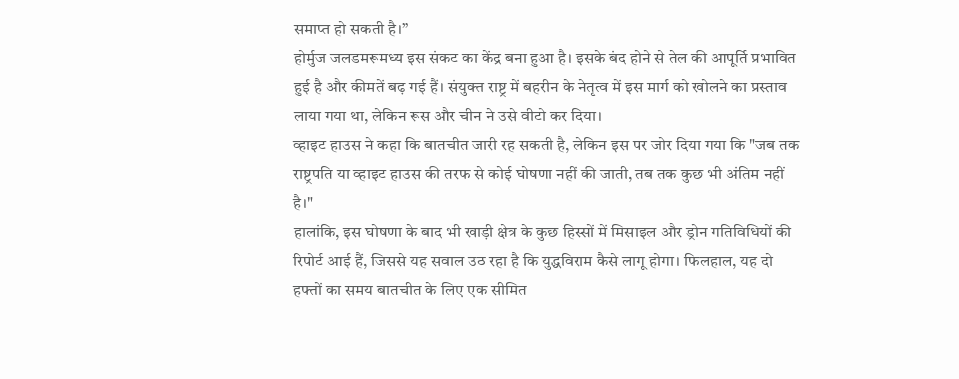समाप्त हो सकती है।”
होर्मुज जलडमरूमध्य इस संकट का केंद्र बना हुआ है। इसके बंद होने से तेल की आपूर्ति प्रभावित हुई है और कीमतें बढ़ गई हैं। संयुक्त राष्ट्र में बहरीन के नेतृत्व में इस मार्ग को खोलने का प्रस्ताव लाया गया था, लेकिन रूस और चीन ने उसे वीटो कर दिया।
व्हाइट हाउस ने कहा कि बातचीत जारी रह सकती है, लेकिन इस पर जोर दिया गया कि "जब तक राष्ट्रपति या व्हाइट हाउस की तरफ से कोई घोषणा नहीं की जाती, तब तक कुछ भी अंतिम नहीं है।"
हालांकि, इस घोषणा के बाद भी खाड़ी क्षेत्र के कुछ हिस्सों में मिसाइल और ड्रोन गतिविधियों की रिपोर्ट आई हैं, जिससे यह सवाल उठ रहा है कि युद्धविराम कैसे लागू होगा। फिलहाल, यह दो हफ्तों का समय बातचीत के लिए एक सीमित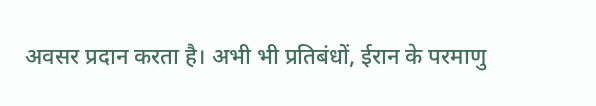अवसर प्रदान करता है। अभी भी प्रतिबंधों, ईरान के परमाणु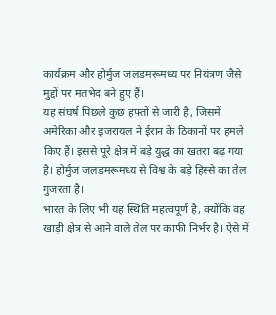कार्यक्रम और होर्मुज जलडमरूमध्य पर नियंत्रण जैसे मुद्दों पर मतभेद बने हुए हैं।
यह संघर्ष पिछले कुछ हफ्तों से जारी है, जिसमें अमेरिका और इजरायल ने ईरान के ठिकानों पर हमले किए हैं। इससे पूरे क्षेत्र में बड़े युद्ध का खतरा बढ़ गया है। होर्मुज जलडमरूमध्य से विश्व के बड़े हिस्से का तेल गुजरता है।
भारत के लिए भी यह स्थिति महत्वपूर्ण है, क्योंकि वह खाड़ी क्षेत्र से आने वाले तेल पर काफी निर्भर है। ऐसे में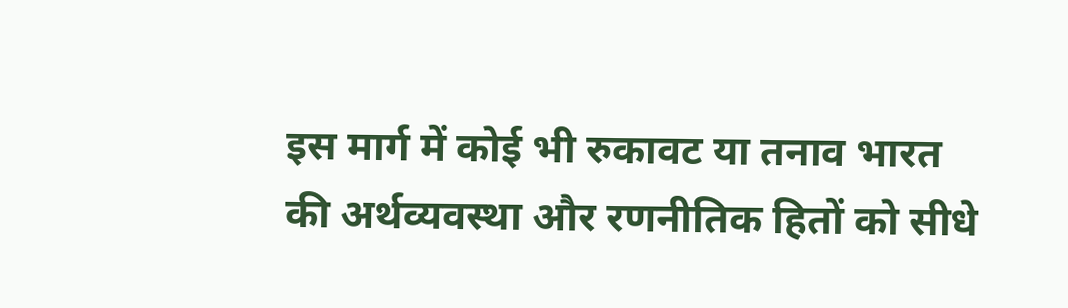इस मार्ग में कोई भी रुकावट या तनाव भारत की अर्थव्यवस्था और रणनीतिक हितों को सीधे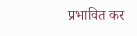प्रभावित कर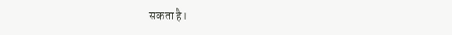सकता है।